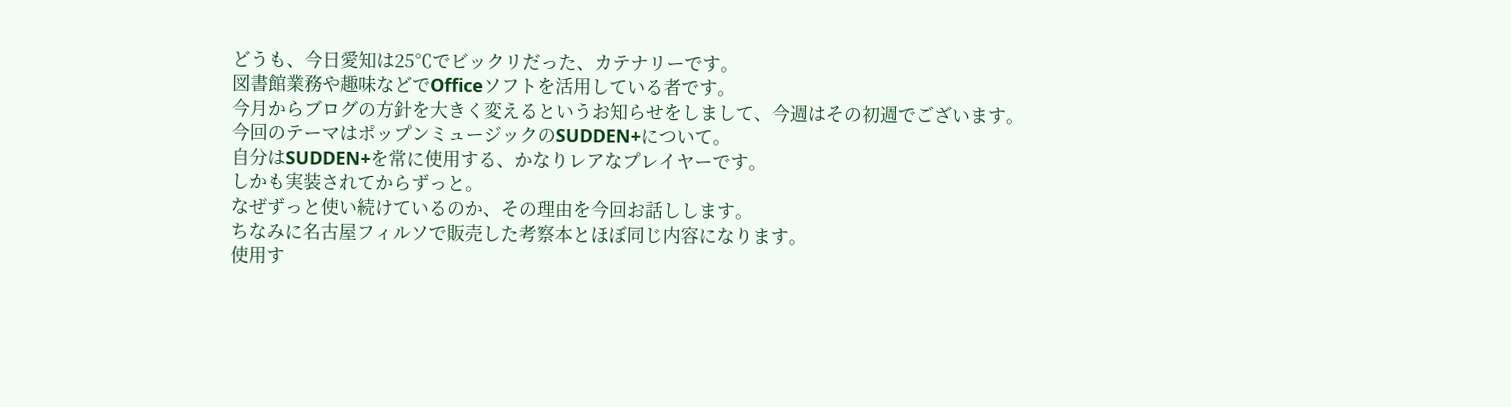どうも、今日愛知は25℃でビックリだった、カテナリーです。
図書館業務や趣味などでOfficeソフトを活用している者です。
今月からブログの方針を大きく変えるというお知らせをしまして、今週はその初週でございます。
今回のテーマはポップンミュージックのSUDDEN+について。
自分はSUDDEN+を常に使用する、かなりレアなプレイヤーです。
しかも実装されてからずっと。
なぜずっと使い続けているのか、その理由を今回お話しします。
ちなみに名古屋フィルソで販売した考察本とほぼ同じ内容になります。
使用す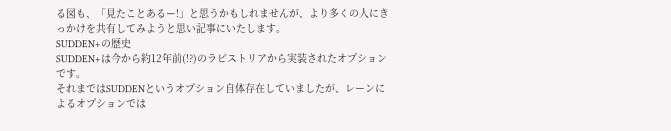る図も、「見たことあるー!」と思うかもしれませんが、より多くの人にきっかけを共有してみようと思い記事にいたします。
SUDDEN+の歴史
SUDDEN+は今から約12年前(!?)のラピストリアから実装されたオプションです。
それまではSUDDENというオプション自体存在していましたが、レーンによるオプションでは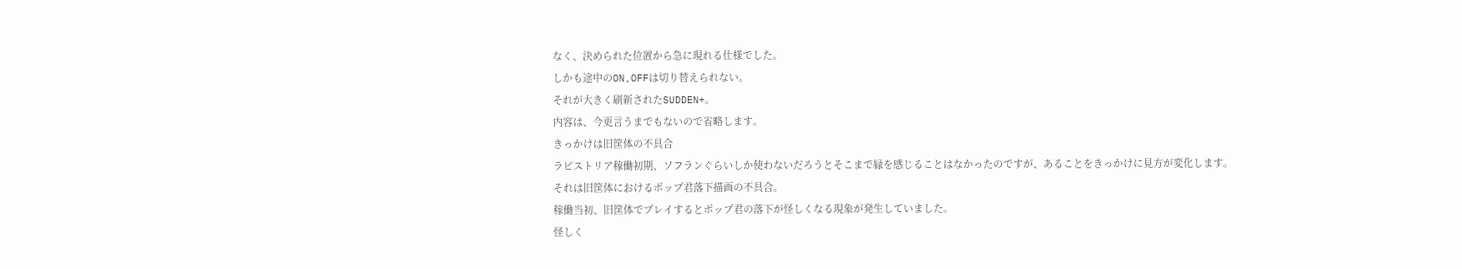なく、決められた位置から急に現れる仕様でした。
しかも途中のON,OFFは切り替えられない。
それが大きく刷新されたSUDDEN+。
内容は、今更言うまでもないので省略します。
きっかけは旧筐体の不具合
ラピストリア稼働初期、ソフランぐらいしか使わないだろうとそこまで縁を感じることはなかったのですが、あることをきっかけに見方が変化します。
それは旧筐体におけるポップ君落下描画の不具合。
稼働当初、旧筐体でプレイするとポップ君の落下が怪しくなる現象が発生していました。
怪しく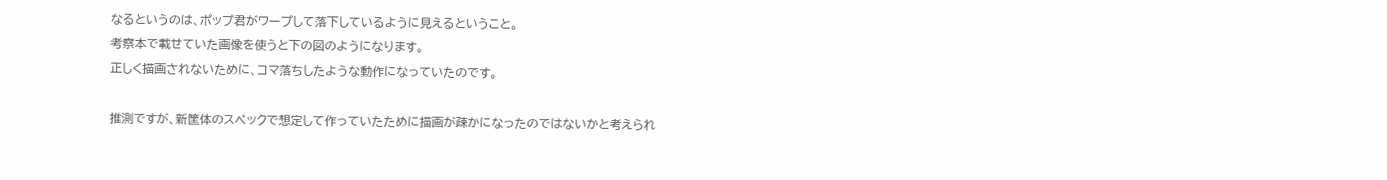なるというのは、ポップ君がワープして落下しているように見えるということ。
考察本で載せていた画像を使うと下の図のようになります。
正しく描画されないために、コマ落ちしたような動作になっていたのです。

推測ですが、新筐体のスペックで想定して作っていたために描画が疎かになったのではないかと考えられ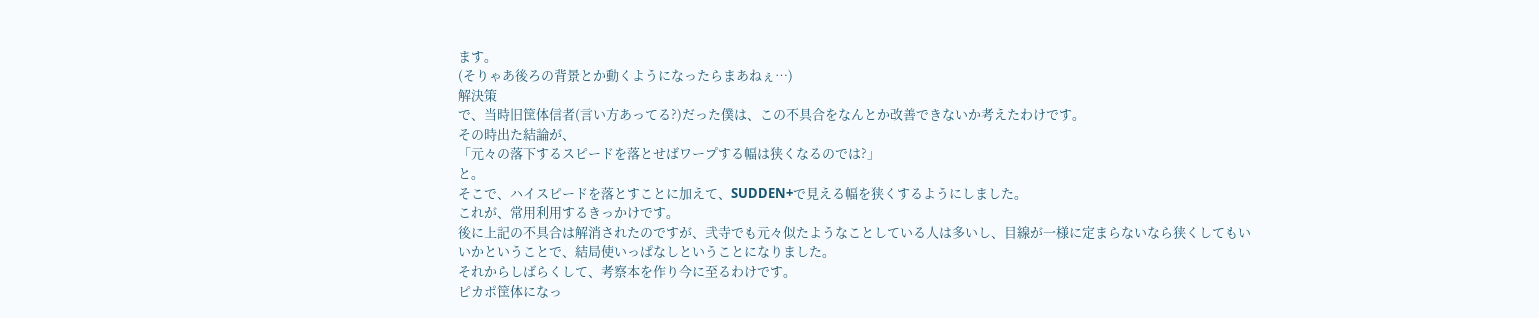ます。
(そりゃあ後ろの背景とか動くようになったらまあねぇ…)
解決策
で、当時旧筐体信者(言い方あってる?)だった僕は、この不具合をなんとか改善できないか考えたわけです。
その時出た結論が、
「元々の落下するスピードを落とせばワープする幅は狭くなるのでは?」
と。
そこで、ハイスピードを落とすことに加えて、SUDDEN+で見える幅を狭くするようにしました。
これが、常用利用するきっかけです。
後に上記の不具合は解消されたのですが、弐寺でも元々似たようなことしている人は多いし、目線が一様に定まらないなら狭くしてもいいかということで、結局使いっぱなしということになりました。
それからしばらくして、考察本を作り今に至るわけです。
ピカポ筐体になっ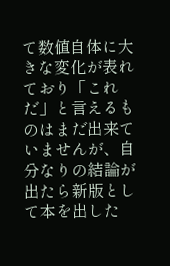て数値自体に大きな変化が表れており「これだ」と言えるものはまだ出来ていませんが、自分なりの結論が出たら新版として本を出した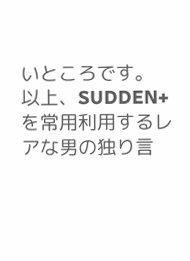いところです。
以上、SUDDEN+を常用利用するレアな男の独り言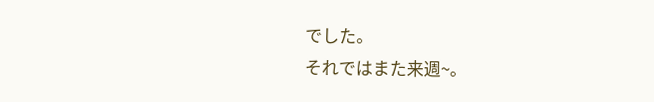でした。
それではまた来週~。